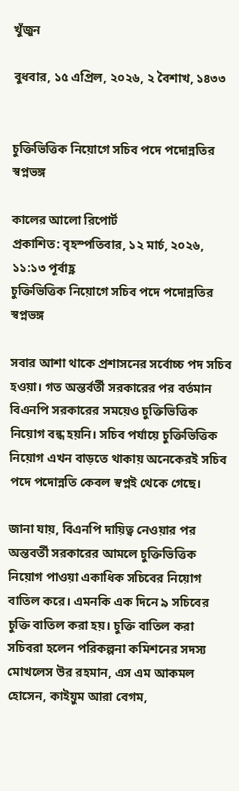খুঁজুন

বুধবার, ১৫ এপ্রিল, ২০২৬, ২ বৈশাখ, ১৪৩৩


চুক্তিভিত্তিক নিয়োগে সচিব পদে পদোন্নতির স্বপ্নভঙ্গ

কালের আলো রিপোর্ট
প্রকাশিত: বৃহস্পতিবার, ১২ মার্চ, ২০২৬, ১১:১৩ পূর্বাহ্ণ
চুক্তিভিত্তিক নিয়োগে সচিব পদে পদোন্নতির স্বপ্নভঙ্গ

সবার আশা থাকে প্রশাসনের সর্বোচ্চ পদ সচিব হওয়া। গত অন্তর্বর্তী সরকারের পর বর্তমান বিএনপি সরকারের সময়েও চুক্তিভিত্তিক নিয়োগ বন্ধ হয়নি। সচিব পর্যায়ে চুক্তিভিত্তিক নিয়োগ এখন বাড়তে থাকায় অনেকেরই সচিব পদে পদোন্নতি কেবল স্বপ্নই থেকে গেছে।

জানা যায়, বিএনপি দায়িত্ব নেওয়ার পর অন্তবর্তী সরকারের আমলে চুক্তিভিত্তিক নিয়োগ পাওয়া একাধিক সচিবের নিয়োগ বাতিল করে। এমনকি এক দিনে ৯ সচিবের চুক্তি বাতিল করা হয়। চুক্তি বাতিল করা সচিবরা হলেন পরিকল্পনা কমিশনের সদস্য মোখলেস উর রহমান, এস এম আকমল হোসেন, কাইয়ুম আরা বেগম,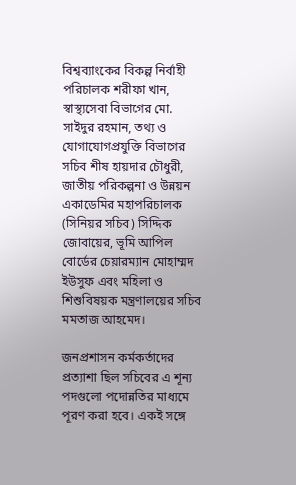বিশ্বব্যাংকের বিকল্প নির্বাহী পরিচালক শরীফা খান, স্বাস্থ্যসেবা বিভাগের মো. সাইদুর রহমান, তথ্য ও যোগাযোগপ্রযুক্তি বিভাগের সচিব শীষ হায়দার চৌধুরী, জাতীয় পরিকল্পনা ও উন্নয়ন একাডেমির মহাপরিচালক (সিনিয়র সচিব) সিদ্দিক জোবায়ের, ভূমি আপিল বোর্ডের চেয়ারম্যান মোহাম্মদ ইউসুফ এবং মহিলা ও শিশুবিষয়ক মন্ত্রণালয়ের সচিব মমতাজ আহমেদ।

জনপ্রশাসন কর্মকর্তাদের প্রত্যাশা ছিল সচিবের এ শূন্য পদগুলো পদোন্নতির মাধ্যমে পূরণ করা হবে। একই সঙ্গে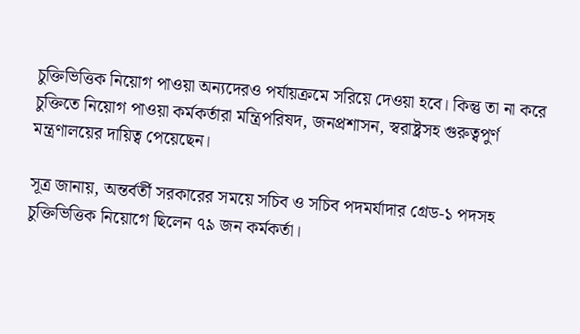চুক্তিভিত্তিক নিয়োগ পাওয়া অন্যদেরও পর্যায়ক্রমে সরিয়ে দেওয়া হবে। কিন্তু তা না করে চুক্তিতে নিয়োগ পাওয়া কর্মকর্তারা মন্ত্রিপরিষদ, জনপ্রশাসন, স্বরাষ্ট্রসহ গুরুত্বপুর্ণ মন্ত্রণালয়ের দায়িত্ব পেয়েছেন।

সূত্র জানায়, অন্তর্বর্তী সরকারের সময়ে সচিব ও সচিব পদমর্যাদার গ্রেড-১ পদসহ চুক্তিভিত্তিক নিয়োগে ছিলেন ৭৯ জন কর্মকর্তা।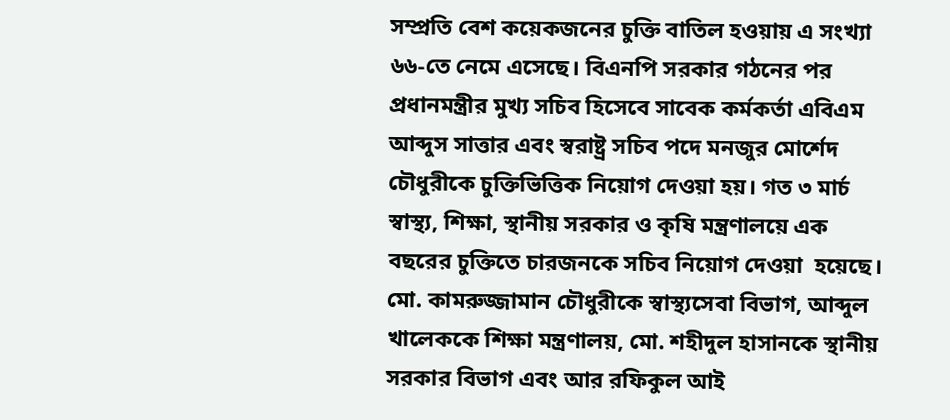সম্প্রতি বেশ কয়েকজনের চুক্তি বাতিল হওয়ায় এ সংখ্যা ৬৬-তে নেমে এসেছে। বিএনপি সরকার গঠনের পর প্রধানমন্ত্রীর মুখ্য সচিব হিসেবে সাবেক কর্মকর্তা এবিএম আব্দুস সাত্তার এবং স্বরাষ্ট্র সচিব পদে মনজুর মোর্শেদ চৌধুরীকে চুক্তিভিত্তিক নিয়োগ দেওয়া হয়। গত ৩ মার্চ স্বাস্থ্য, শিক্ষা, স্থানীয় সরকার ও কৃষি মন্ত্রণালয়ে এক বছরের চুক্তিতে চারজনকে সচিব নিয়োগ দেওয়া  হয়েছে। মো. কামরুজ্জামান চৌধুরীকে স্বাস্থ্যসেবা বিভাগ, আব্দুল খালেককে শিক্ষা মন্ত্রণালয়, মো. শহীদুল হাসানকে স্থানীয় সরকার বিভাগ এবং আর রফিকুল আই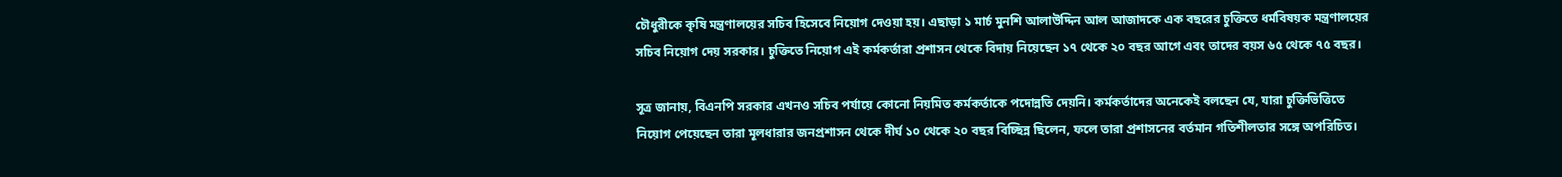চৌধুরীকে কৃষি মন্ত্রণালয়ের সচিব হিসেবে নিয়োগ দেওয়া হয়। এছাড়া ১ মার্চ মুনশি আলাউদ্দিন আল আজাদকে এক বছরের চুক্তিতে ধর্মবিষয়ক মন্ত্রণালয়ের সচিব নিয়োগ দেয় সরকার। চুক্তিতে নিয়োগ এই কর্মকর্তারা প্রশাসন থেকে বিদায় নিয়েছেন ১৭ থেকে ২০ বছর আগে এবং তাদের বয়স ৬৫ থেকে ৭৫ বছর।

সূত্র জানায়, বিএনপি সরকার এখনও সচিব পর্যায়ে কোনো নিয়মিত কর্মকর্তাকে পদোন্নতি দেয়নি। কর্মকর্তাদের অনেকেই বলছেন যে, যারা চুক্তিভিত্তিতে নিয়োগ পেয়েছেন তারা মূলধারার জনপ্রশাসন থেকে দীর্ঘ ১০ থেকে ২০ বছর বিচ্ছিন্ন ছিলেন, ফলে তারা প্রশাসনের বর্তমান গতিশীলতার সঙ্গে অপরিচিত।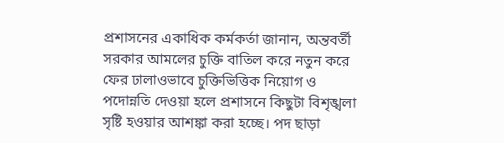প্রশাসনের একাধিক কর্মকর্তা জানান, অন্তবর্তী সরকার আমলের চুক্তি বাতিল করে নতুন করে ফের ঢালাওভাবে চুক্তিভিত্তিক নিয়োগ ও পদোন্নতি দেওয়া হলে প্রশাসনে কিছুটা বিশৃঙ্খলা সৃষ্টি হওয়ার আশঙ্কা করা হচ্ছে। পদ ছাড়া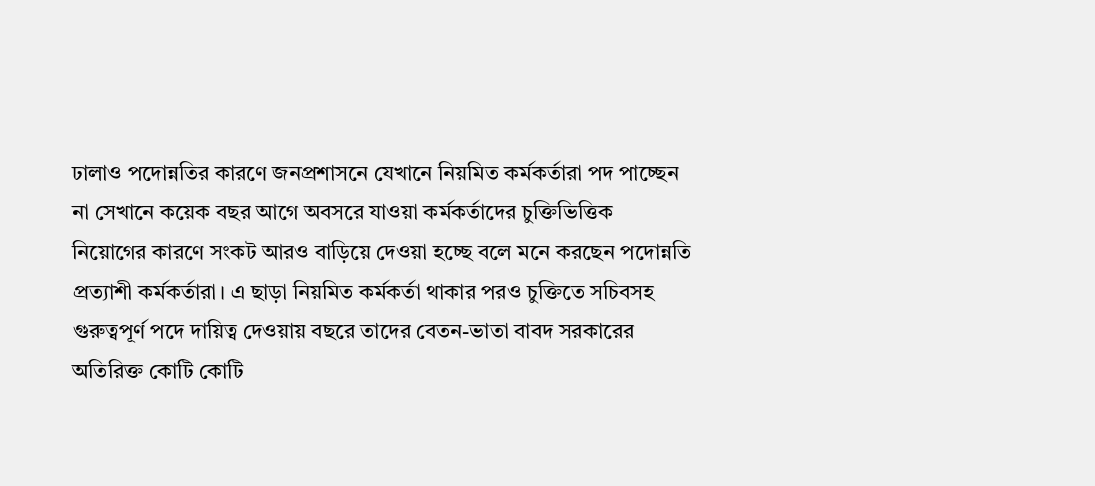ঢালাও পদোন্নতির কারণে জনপ্রশাসনে যেখানে নিয়মিত কর্মকর্তারা পদ পাচ্ছেন না সেখানে কয়েক বছর আগে অবসরে যাওয়া কর্মকর্তাদের চুক্তিভিত্তিক নিয়োগের কারণে সংকট আরও বাড়িয়ে দেওয়া হচ্ছে বলে মনে করছেন পদোন্নতি প্রত্যাশী কর্মকর্তারা। এ ছাড়া নিয়মিত কর্মকর্তা থাকার পরও চুক্তিতে সচিবসহ গুরুত্বপূর্ণ পদে দায়িত্ব দেওয়ায় বছরে তাদের বেতন-ভাতা বাবদ সরকারের অতিরিক্ত কোটি কোটি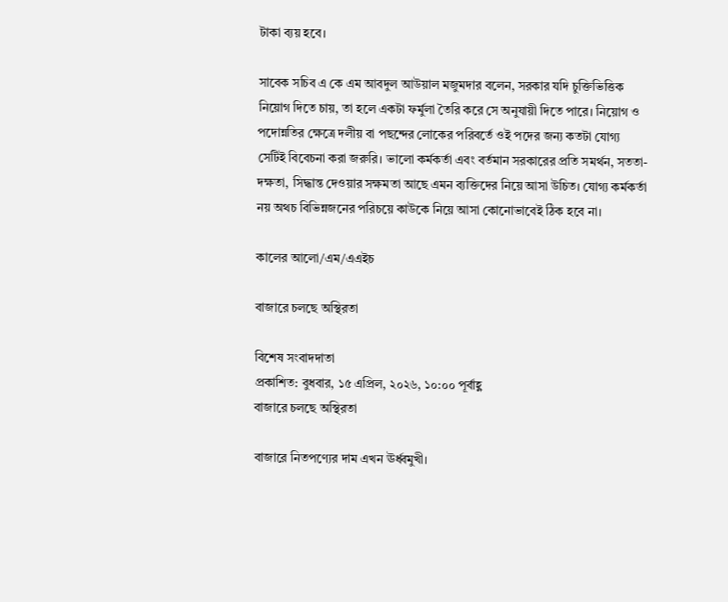টাকা ব্যয় হবে।

সাবেক সচিব এ কে এম আবদুল আউয়াল মজুমদার বলেন, সরকার যদি চুক্তিভিত্তিক নিয়োগ দিতে চায়, তা হলে একটা ফর্মুলা তৈরি করে সে অনুযায়ী দিতে পারে। নিয়োগ ও পদোন্নতির ক্ষেত্রে দলীয় বা পছন্দের লোকের পরিবর্তে ওই পদের জন্য কতটা যোগ্য সেটিই বিবেচনা করা জরুরি। ভালো কর্মকর্তা এবং বর্তমান সরকারের প্রতি সমর্থন, সততা-দক্ষতা, সিদ্ধান্ত দেওয়ার সক্ষমতা আছে এমন ব্যক্তিদের নিয়ে আসা উচিত। যোগ্য কর্মকর্তা নয় অথচ বিভিন্নজনের পরিচয়ে কাউকে নিয়ে আসা কোনোভাবেই ঠিক হবে না।

কালের আলো/এম/এএইচ

বাজারে চলছে অস্থিরতা

বিশেষ সংবাদদাতা
প্রকাশিত: বুধবার, ১৫ এপ্রিল, ২০২৬, ১০:০০ পূর্বাহ্ণ
বাজারে চলছে অস্থিরতা

বাজারে নিতপণ্যের দাম এখন ঊর্ধ্বমুখী।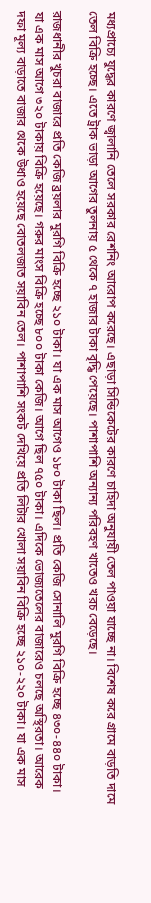মধ্যপ্রাচ্যে যুদ্ধের কারণে জ্বালানি তেলে সরকার রেশনিং আরোপ করেছে। এছাড়া সিন্ডিকেটের কারণে চাহিদা অনুযায়ী তেল পাওয়া যাচ্ছে না। বিশেষ করে গ্রামে বাড়তি দামে তেল বিক্রি হচ্ছে। এতে ট্রাক ভাড়া আগের তুলনায় ৫ থেকে ৭ হাজার টাকা বৃদ্ধি পেয়েছে। পাশাপাশি অন্যান্য পরিবহণ খাতেও খরচ বেড়েছে।

রাজধানীর খুচরা বাজারে প্রতি কেজি ব্রয়লার মুরগি বিক্রি হচ্ছে ২১০ টাকা। যা এক মাস আগেও ১৮০ টাকা ছিল। প্রতি কেজি সোনালি মুরগি বিক্রি হচ্ছে ৪৩০-৪৪০ টাকা। যা এক মাস আগে ৩২০ টাকায় বিক্রি হয়েছে। গরুর মাংস বিক্রি হচ্ছে ৮০০ টাকা কেজি। আগে ছিল ৭৫০ টাকা। এদিকে ভোজ্যতেলের বাজারেও চলছে অস্থিরতা। আরেক দফা মূল্য বাড়াতে বাজার থেকে উধাও হয়েছে বোতলজাত সয়াবিন তেল। পাশাপাশি সংকট দেখিয়ে প্রতি লিটার খোলা সয়াবিন বিক্রি হচ্ছে ২১০-২২০ টাকা। যা এক মাস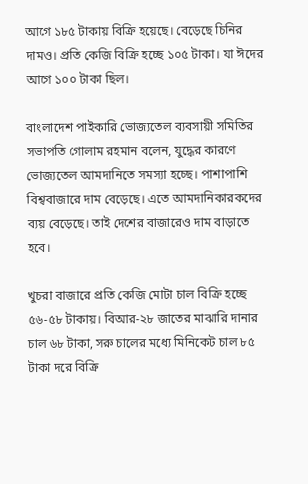আগে ১৮৫ টাকায় বিক্রি হয়েছে। বেড়েছে চিনির দামও। প্রতি কেজি বিক্রি হচ্ছে ১০৫ টাকা। যা ঈদের আগে ১০০ টাকা ছিল।

বাংলাদেশ পাইকারি ভোজ্যতেল ব্যবসায়ী সমিতির সভাপতি গোলাম রহমান বলেন, যুদ্ধের কারণে ভোজ্যতেল আমদানিতে সমস্যা হচ্ছে। পাশাপাশি বিশ্ববাজারে দাম বেড়েছে। এতে আমদানিকারকদের ব্যয় বেড়েছে। তাই দেশের বাজারেও দাম বাড়াতে হবে।

খুচরা বাজারে প্রতি কেজি মোটা চাল বিক্রি হচ্ছে ৫৬-৫৮ টাকায়। বিআর-২৮ জাতের মাঝারি দানার চাল ৬৮ টাকা, সরু চালের মধ্যে মিনিকেট চাল ৮৫ টাকা দরে বিক্রি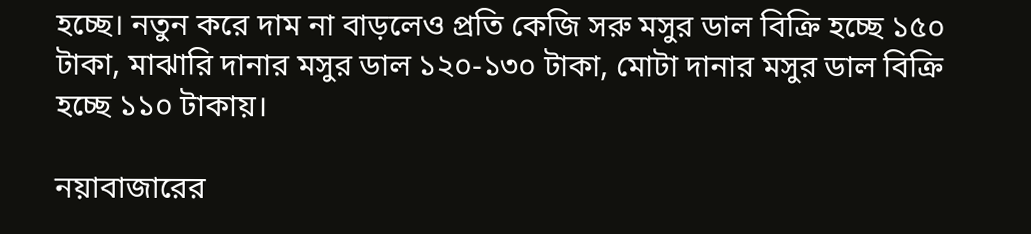হচ্ছে। নতুন করে দাম না বাড়লেও প্রতি কেজি সরু মসুর ডাল বিক্রি হচ্ছে ১৫০ টাকা, মাঝারি দানার মসুর ডাল ১২০-১৩০ টাকা, মোটা দানার মসুর ডাল বিক্রি হচ্ছে ১১০ টাকায়।

নয়াবাজারের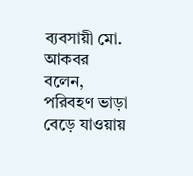ব্যবসায়ী মো. আকবর বলেন, পরিবহণ ভাড়া বেড়ে যাওয়ায়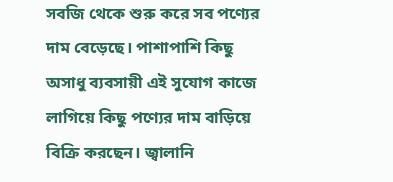সবজি থেকে শুরু করে সব পণ্যের দাম বেড়েছে। পাশাপাশি কিছু অসাধু ব্যবসায়ী এই সুযোগ কাজে লাগিয়ে কিছু পণ্যের দাম বাড়িয়ে বিক্রি করছেন। জ্বালানি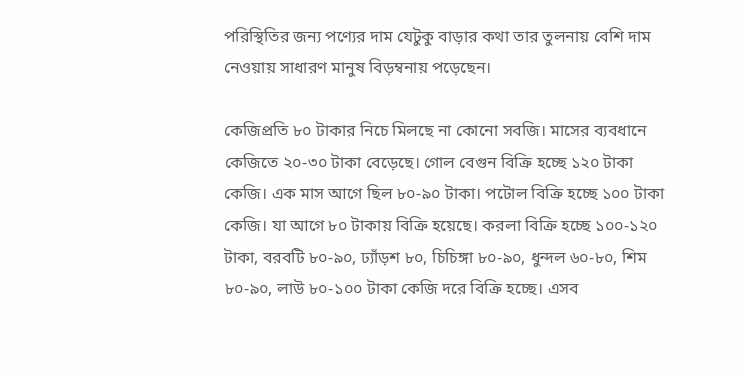পরিস্থিতির জন্য পণ্যের দাম যেটুকু বাড়ার কথা তার তুলনায় বেশি দাম নেওয়ায় সাধারণ মানুষ বিড়ম্বনায় পড়েছেন।

কেজিপ্রতি ৮০ টাকার নিচে মিলছে না কোনো সবজি। মাসের ব্যবধানে কেজিতে ২০-৩০ টাকা বেড়েছে। গোল বেগুন বিক্রি হচ্ছে ১২০ টাকা কেজি। এক মাস আগে ছিল ৮০-৯০ টাকা। পটোল বিক্রি হচ্ছে ১০০ টাকা কেজি। যা আগে ৮০ টাকায় বিক্রি হয়েছে। করলা বিক্রি হচ্ছে ১০০-১২০ টাকা, বরবটি ৮০-৯০, ঢ্যাঁড়শ ৮০, চিচিঙ্গা ৮০-৯০, ধুন্দল ৬০-৮০, শিম ৮০-৯০, লাউ ৮০-১০০ টাকা কেজি দরে বিক্রি হচ্ছে। এসব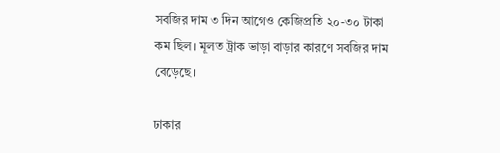সবজির দাম ৩ দিন আগেও কেজিপ্রতি ২০-৩০ টাকা কম ছিল। মূলত ট্রাক ভাড়া বাড়ার কারণে সবজির দাম বেড়েছে।

ঢাকার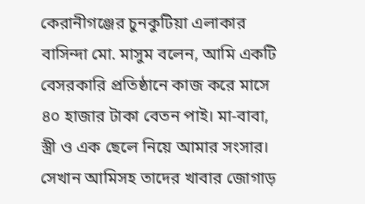কেরানীগঞ্জের চুনকুটিয়া এলাকার বাসিন্দা মো. মাসুম বলেন, আমি একটি বেসরকারি প্রতিষ্ঠানে কাজ করে মাসে ৪০ হাজার টাকা বেতন পাই। মা-বাবা, স্ত্রী ও এক ছেলে নিয়ে আমার সংসার। সেখান আমিসহ তাদের খাবার জোগাড়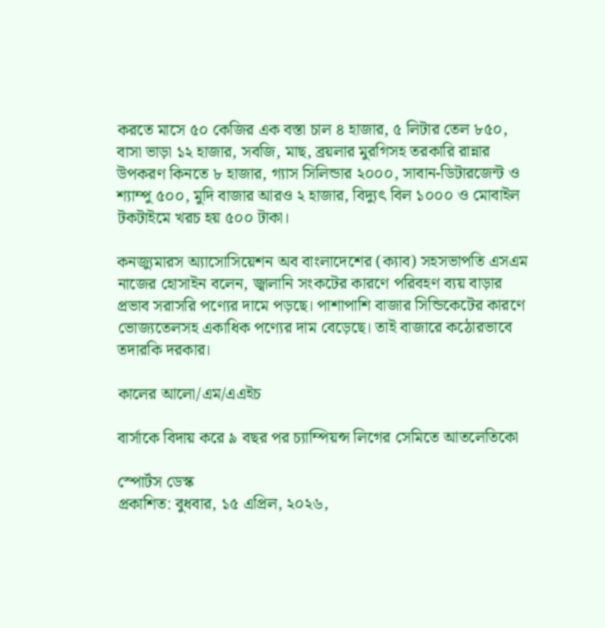করতে মাসে ৫০ কেজির এক বস্তা চাল ৪ হাজার, ৫ লিটার তেল ৮৫০, বাসা ভাড়া ১২ হাজার, সবজি, মাছ, ব্রয়লার মুরগিসহ তরকারি রান্নার উপকরণ কিনতে ৮ হাজার, গ্যাস সিলিন্ডার ২০০০, সাবান-ডিটারজেন্ট ও শ্যাম্পু ৫০০, মুদি বাজার আরও ২ হাজার, বিদ্যুৎ বিল ১০০০ ও মোবাইল টকটাইমে খরচ হয় ৫০০ টাকা।

কনজ্যুমারস অ্যাসোসিয়েশন অব বাংলাদেশের (ক্যাব) সহসভাপতি এসএম নাজের হোসাইন বলেন, জ্বালানি সংকটের কারণে পরিবহণ ব্যয় বাড়ার প্রভাব সরাসরি পণ্যের দামে পড়ছে। পাশাপাশি বাজার সিন্ডিকেটের কারণে ভোজ্যতেলসহ একাধিক পণ্যের দাম বেড়েছে। তাই বাজারে কঠোরভাবে তদারকি দরকার।

কালের আলো/এম/এএইচ

বার্সাকে বিদায় করে ৯ বছর পর চ্যাম্পিয়ন্স লিগের সেমিতে আতলেতিকো

স্পোর্টস ডেস্ক
প্রকাশিত: বুধবার, ১৫ এপ্রিল, ২০২৬,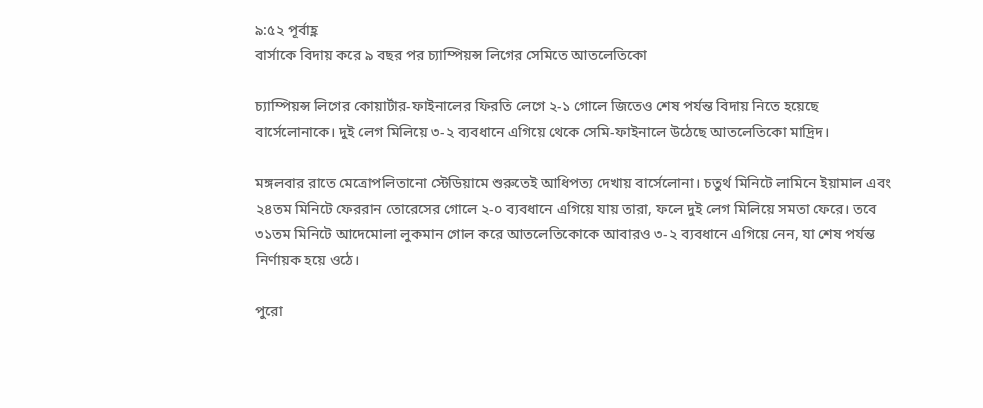৯:৫২ পূর্বাহ্ণ
বার্সাকে বিদায় করে ৯ বছর পর চ্যাম্পিয়ন্স লিগের সেমিতে আতলেতিকো

চ্যাম্পিয়ন্স লিগের কোয়ার্টার-ফাইনালের ফিরতি লেগে ২-১ গোলে জিতেও শেষ পর্যন্ত বিদায় নিতে হয়েছে বার্সেলোনাকে। দুই লেগ মিলিয়ে ৩-২ ব্যবধানে এগিয়ে থেকে সেমি-ফাইনালে উঠেছে আতলেতিকো মাদ্রিদ।

মঙ্গলবার রাতে মেত্রোপলিতানো স্টেডিয়ামে শুরুতেই আধিপত্য দেখায় বার্সেলোনা। চতুর্থ মিনিটে লামিনে ইয়ামাল এবং ২৪তম মিনিটে ফেররান তোরেসের গোলে ২-০ ব্যবধানে এগিয়ে যায় তারা, ফলে দুই লেগ মিলিয়ে সমতা ফেরে। তবে ৩১তম মিনিটে আদেমোলা লুকমান গোল করে আতলেতিকোকে আবারও ৩-২ ব্যবধানে এগিয়ে নেন, যা শেষ পর্যন্ত নির্ণায়ক হয়ে ওঠে।

পুরো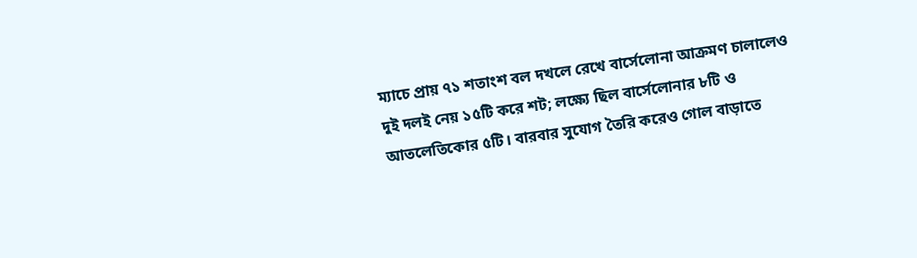ম্যাচে প্রায় ৭১ শতাংশ বল দখলে রেখে বার্সেলোনা আক্রমণ চালালেও দুই দলই নেয় ১৫টি করে শট; লক্ষ্যে ছিল বার্সেলোনার ৮টি ও আতলেতিকোর ৫টি। বারবার সুযোগ তৈরি করেও গোল বাড়াতে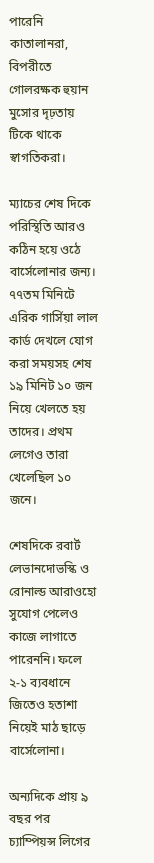পারেনি কাতালানরা, বিপরীতে গোলরক্ষক হুয়ান মুসোর দৃঢ়তায় টিকে থাকে স্বাগতিকরা।

ম্যাচের শেষ দিকে পরিস্থিতি আরও কঠিন হয়ে ওঠে বার্সেলোনার জন্য। ৭৭তম মিনিটে এরিক গার্সি‌য়া লাল কার্ড দেখলে যোগ করা সময়সহ শেষ ১৯ মিনিট ১০ জন নিয়ে খেলতে হয় তাদের। প্রথম লেগেও তারা খেলেছিল ১০ জনে।

শেষদিকে রবার্ট লেভানদোভস্কি ও রোনাল্ড আরাওহো সুযোগ পেলেও কাজে লাগাতে পারেননি। ফলে ২-১ ব্যবধানে জিতেও হতাশা নিয়েই মাঠ ছাড়ে বার্সেলোনা।

অন্যদিকে প্রায় ৯ বছর পর চ্যাম্পিয়ন্স লিগের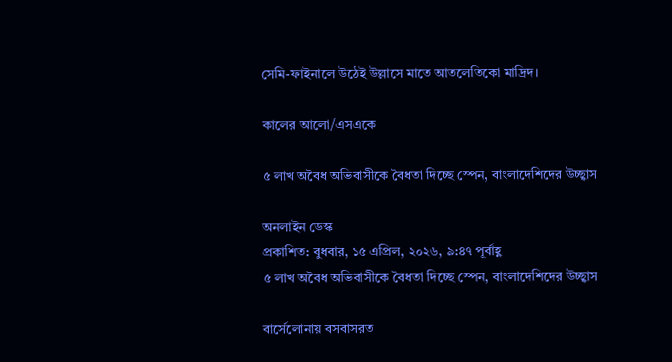সেমি-ফাইনালে উঠেই উল্লাসে মাতে আতলেতিকো মাদ্রিদ।

কালের আলো/এসএকে

৫ লাখ অবৈধ অভিবাসীকে বৈধতা দিচ্ছে স্পেন, বাংলাদেশিদের উচ্ছ্বাস

অনলাইন ডেস্ক
প্রকাশিত: বুধবার, ১৫ এপ্রিল, ২০২৬, ৯:৪৭ পূর্বাহ্ণ
৫ লাখ অবৈধ অভিবাসীকে বৈধতা দিচ্ছে স্পেন, বাংলাদেশিদের উচ্ছ্বাস

বার্সেলোনায় বসবাসরত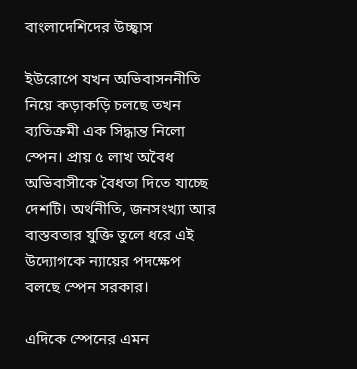বাংলাদেশিদের উচ্ছ্বাস

ইউরোপে যখন অভিবাসননীতি নিয়ে কড়াকড়ি চলছে তখন ব্যতিক্রমী এক সিদ্ধান্ত নিলো স্পেন। প্রায় ৫ লাখ অবৈধ অভিবাসীকে বৈধতা দিতে যাচ্ছে দেশটি। অর্থনীতি, জনসংখ্যা আর বাস্তবতার যুক্তি তুলে ধরে এই উদ্যোগকে ন্যায়ের পদক্ষেপ বলছে স্পেন সরকার।

এদিকে স্পেনের এমন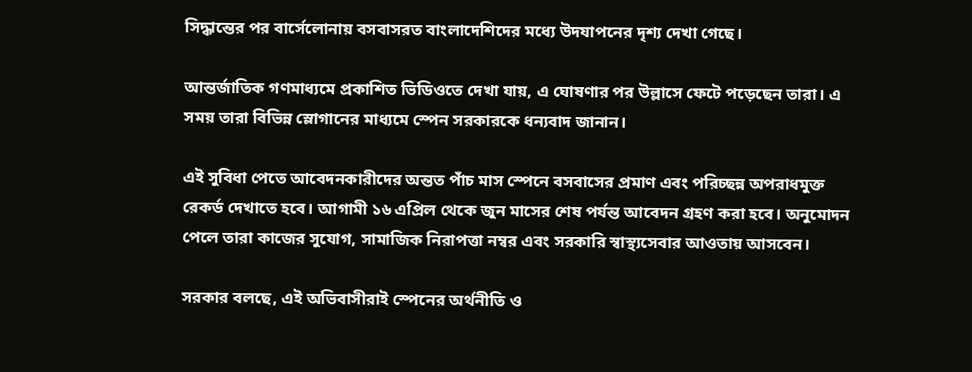সিদ্ধান্তের পর বার্সেলোনায় বসবাসরত বাংলাদেশিদের মধ্যে উদযাপনের দৃশ্য দেখা গেছে।

আন্তর্জাতিক গণমাধ্যমে প্রকাশিত ভিডিওতে দেখা যায়, এ ঘোষণার পর উল্লাসে ফেটে পড়েছেন তারা। এ সময় তারা বিভিন্ন স্লোগানের মাধ্যমে স্পেন সরকারকে ধন্যবাদ জানান।

এই সুবিধা পেতে আবেদনকারীদের অন্তত পাঁচ মাস স্পেনে বসবাসের প্রমাণ এবং পরিচ্ছন্ন অপরাধমুক্ত রেকর্ড দেখাতে হবে। আগামী ১৬ এপ্রিল থেকে জুন মাসের শেষ পর্যন্ত আবেদন গ্রহণ করা হবে। অনুমোদন পেলে তারা কাজের সুযোগ, সামাজিক নিরাপত্তা নম্বর এবং সরকারি স্বাস্থ্যসেবার আওতায় আসবেন।

সরকার বলছে, এই অভিবাসীরাই স্পেনের অর্থনীতি ও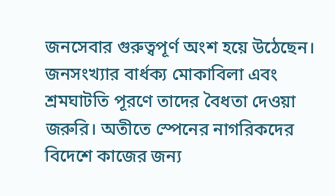জনসেবার গুরুত্বপূর্ণ অংশ হয়ে উঠেছেন। জনসংখ্যার বার্ধক্য মোকাবিলা এবং শ্রমঘাটতি পূরণে তাদের বৈধতা দেওয়া জরুরি। অতীতে স্পেনের নাগরিকদের বিদেশে কাজের জন্য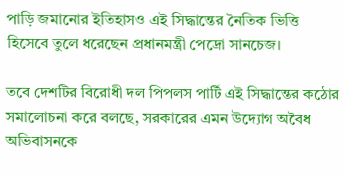পাড়ি জমানোর ইতিহাসও এই সিদ্ধান্তের নৈতিক ভিত্তি হিসেবে তুলে ধরেছেন প্রধানমন্ত্রী পেদ্রো সানচেজ।

তবে দেশটির বিরোধী দল পিপলস পার্টি এই সিদ্ধান্তের কঠোর সমালোচনা করে বলছে, সরকারের এমন উদ্যোগ অবৈধ অভিবাসনকে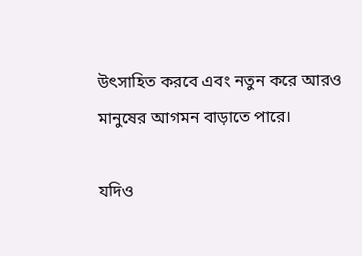উৎসাহিত করবে এবং নতুন করে আরও মানুষের আগমন বাড়াতে পারে।

যদিও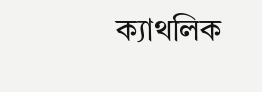ক্যাথলিক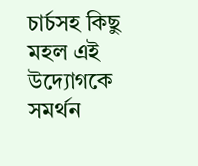চার্চসহ কিছু মহল এই উদ্যোগকে সমর্থন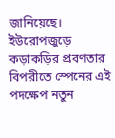জানিয়েছে। ইউরোপজুড়ে কড়াকড়ির প্রবণতার বিপরীতে স্পেনের এই পদক্ষেপ নতুন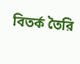বিতর্ক তৈরি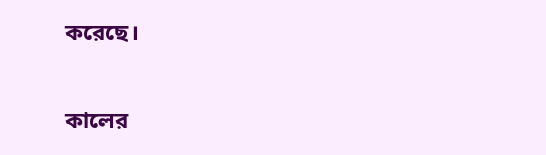করেছে।

কালের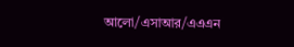আলো/এসাআর/এএএন